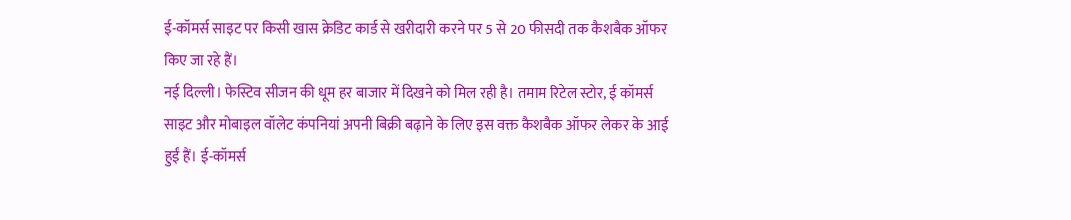ई-कॉमर्स साइट पर किसी खास क्रेडिट कार्ड से खरीदारी करने पर 5 से 20 फीसदी तक कैशबैक ऑफर किए जा रहे हैं।
नई दिल्ली। फेस्टिव सीजन की धूम हर बाजार में दिखने को मिल रही है। तमाम रिटेल स्टोर, ई कॉमर्स साइट और मोबाइल वॉलेट कंपनियां अपनी बिक्री बढ़ाने के लिए इस वक्त कैशबैक ऑफर लेकर के आई हुईं हैं। ई-कॉमर्स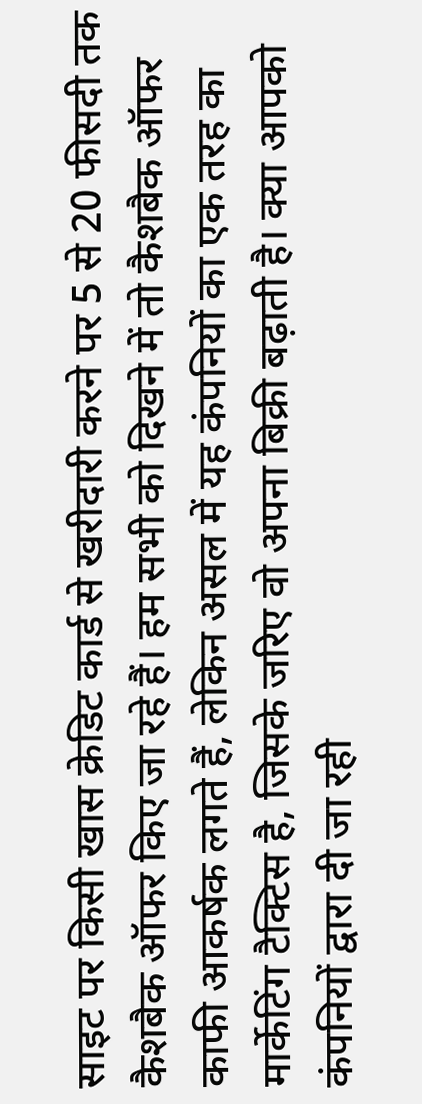साइट पर किसी खास क्रेडिट कार्ड से खरीदारी करने पर 5 से 20 फीसदी तक कैशबैक ऑफर किए जा रहे हैं। हम सभी को दिखने में तो कैशबैक ऑफर काफी आकर्षक लगते हैं, लेकिन असल में यह कंपनियों का एक तरह का मार्केटिंग टैक्टिस है, जिसके जरिए वो अपना बिक्री बढ़ाती है। क्या आपको कंपनियों द्वारा दी जा रही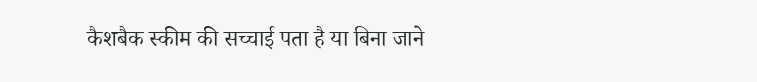कैशबैक स्कीम की सच्चाई पता है या बिना जाने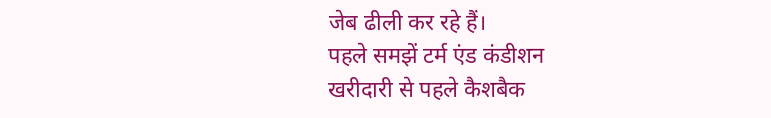जेब ढीली कर रहे हैं।
पहले समझें टर्म एंड कंडीशन
खरीदारी से पहले कैशबैक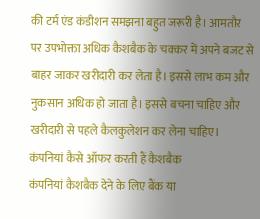की टर्म एंड कंडीशन समझना बहुत जरूरी है। आमतौर पर उपभोक्ता अधिक कैशबैक के चक्कर में अपने बजट से बाहर जाकर खरीदारी कर लेता है। इससे लाभ कम और नुकसान अधिक हो जाता है। इससे बचना चाहिए और खरीदारी से पहले कैलकुलेशन कर लेना चाहिए।
कंपनियां कैसे ऑफर करती हैं कैशबैक
कंपनियां कैशबैक देने के लिए बैंक या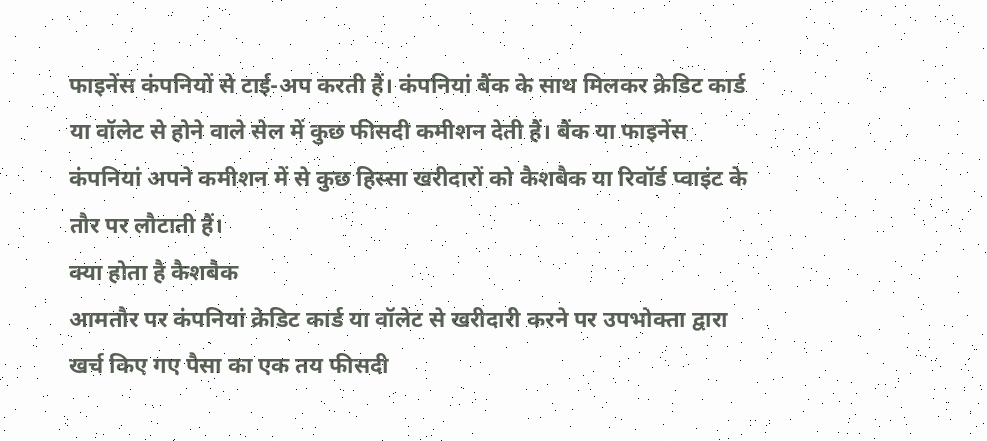फाइनेंस कंपनियों से टाई-अप करती हैं। कंपनियां बैंक के साथ मिलकर क्रेडिट कार्ड या वॉलेट से होने वाले सेल में कुछ फीसदी कमीशन देती हैं। बैंक या फाइनेंस कंपनियां अपने कमीशन में से कुछ हिस्सा खरीदारों को कैशबैक या रिवॉर्ड प्वाइंट के तौर पर लौटाती हैं।
क्या होता है कैशबैक
आमतौर पर कंपनियां क्रेडिट कार्ड या वॉलेट से खरीदारी करने पर उपभोक्ता द्वारा खर्च किए गए पैसा का एक तय फीसदी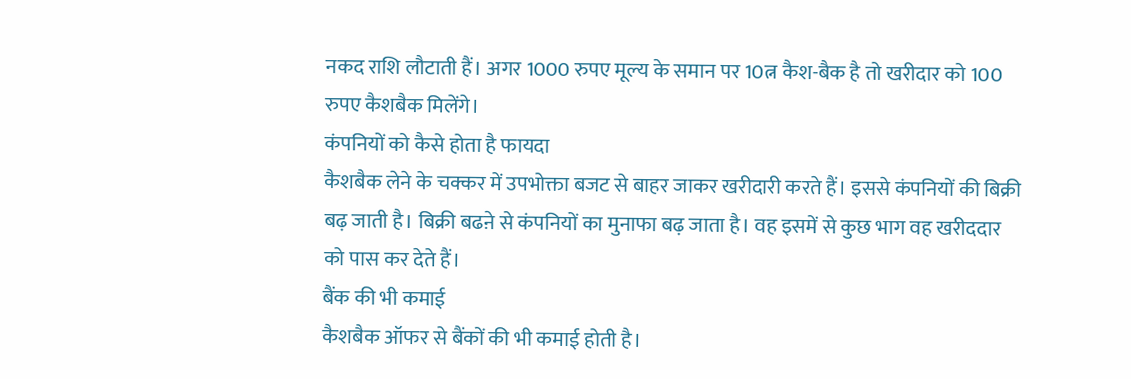नकद राशि लौटाती हैं। अगर 1000 रुपए मूल्य के समान पर 10त्न कैश-बैक है तो खरीदार को 100 रुपए कैशबैक मिलेंगे।
कंपनियों को कैसे होता है फायदा
कैशबैक लेने के चक्कर में उपभोक्ता बजट से बाहर जाकर खरीदारी करते हैं। इससे कंपनियों की बिक्री बढ़ जाती है। बिक्री बढऩे से कंपनियों का मुनाफा बढ़ जाता है। वह इसमें से कुछ भाग वह खरीददार को पास कर देते हैं।
बैंक की भी कमाई
कैशबैक ऑफर से बैंकों की भी कमाई होती है।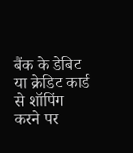बैंक के डेबिट या क्रेडिट कार्ड से शॉपिंग करने पर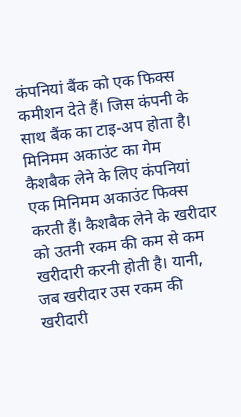कंपनियां बैंक को एक फिक्स कमीशन देते हैं। जिस कंपनी के साथ बैंक का टाइ-अप होता है।
मिनिमम अकाउंट का गेम
कैशबैक लेने के लिए कंपनियां एक मिनिमम अकाउंट फिक्स करती हैं। कैशबैक लेने के खरीदार को उतनी रकम की कम से कम खरीदारी करनी होती है। यानी, जब खरीदार उस रकम की खरीदारी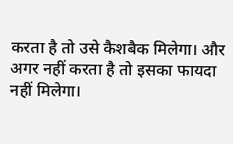करता है तो उसे कैशबैक मिलेगा। और अगर नहीं करता है तो इसका फायदा नहीं मिलेगा।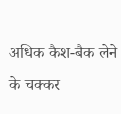अधिक कैश-बैक लेने के चक्कर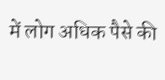में लोग अधिक पैसे की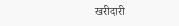खरीदारी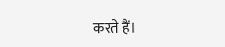करते हैं।